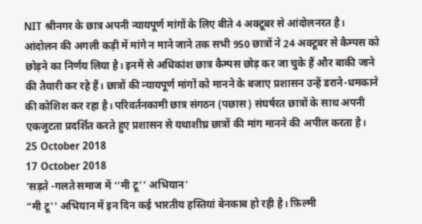NIT श्रीनगर के छात्र अपनी न्यायपूर्ण मांगों के लिए बीते 4 अक्टूबर से आंदोलनरत है। आंदोलन की अगली कड़ी में मांगे न माने जाने तक सभी 950 छात्रों ने 24 अक्टूबर से कैम्पस को छोड़ने का निर्णय लिया है। इनमें से अधिकांश छात्र कैम्पस छोड़ कर जा चुके हैं और बाकी जाने की तैयारी कर रहे हैं। छात्रों की न्यायपूर्ण मांगों को मानने के बजाए प्रशासन उन्हें डराने-धमकाने की कोशिश कर रहा है। परिवर्तनकामी छात्र संगठन (पछास) संघर्षरत छात्रों के साथ अपनी एकजुटता प्रदर्शित करते हुए प्रशासन से यथाशीघ्र छात्रों की मांग मानने की अपील करता है।
25 October 2018
17 October 2018
'सड़ते -गलते समाज में ‘‘मी टू’’ अभियान'
“मी टू'' अभियान में इन दिन कई भारतीय हस्तियां बेनकाब हो रही है। फ़िल्मी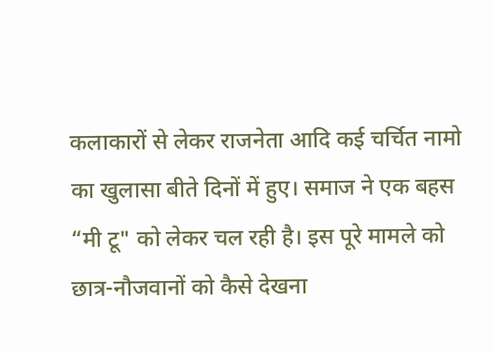कलाकारों से लेकर राजनेता आदि कई चर्चित नामो का खुलासा बीते दिनों में हुए। समाज ने एक बहस “मी टू" को लेकर चल रही है। इस पूरे मामले को छात्र-नौजवानों को कैसे देखना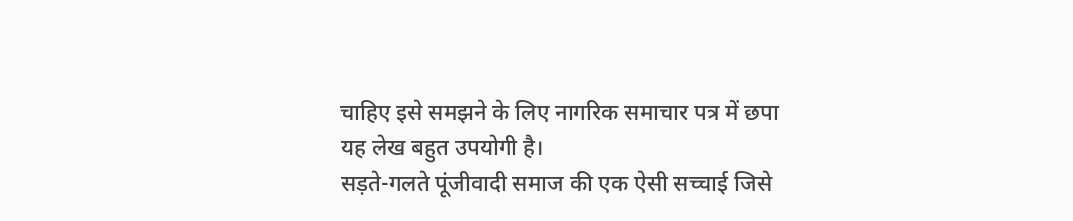चाहिए इसे समझने के लिए नागरिक समाचार पत्र में छपा यह लेख बहुत उपयोगी है।
सड़ते-गलते पूंजीवादी समाज की एक ऐसी सच्चाई जिसे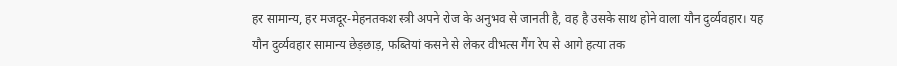हर सामान्य, हर मजदूर-मेहनतकश स्त्री अपने रोज के अनुभव से जानती है, वह है उसके साथ होने वाला यौन दुर्व्यवहार। यह यौन दुर्व्यवहार सामान्य छेड़छाड़, फब्तियां कसने से लेकर वीभत्स गैंग रेप से आगे हत्या तक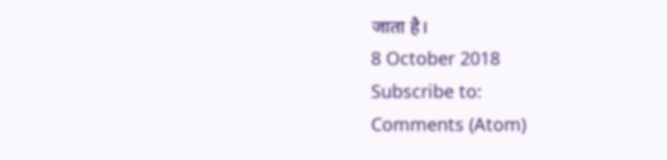जाता है।
8 October 2018
Subscribe to:
Comments (Atom)